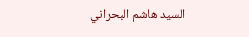السيد هاشم البحراني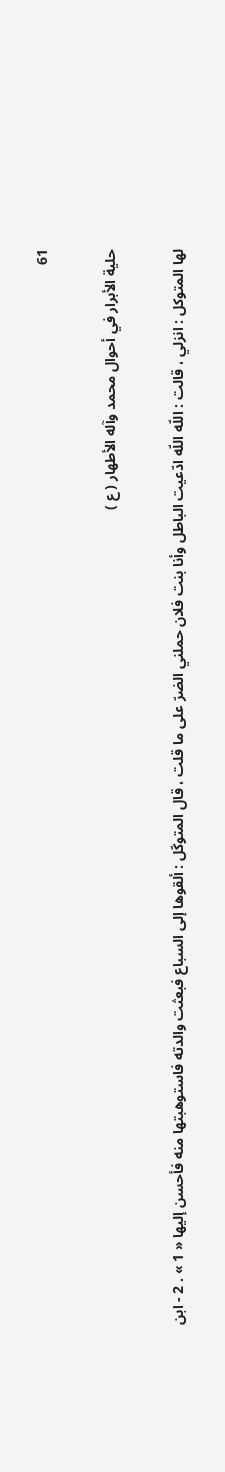61

حلية الأبرار في أحوال محمد وآله الأطهار ( ع )

لها المتوكل : انزلي ، قالت : اللّه اللّه ادّعيت الباطل وأنا بنت فلان حملني الضرّ على ما قلت ، قال المتوكّل : ألقوها إلى السباع فبعثت والدته فاستوهبتها منه فأحسن إليها « 1 » . 2 - ابن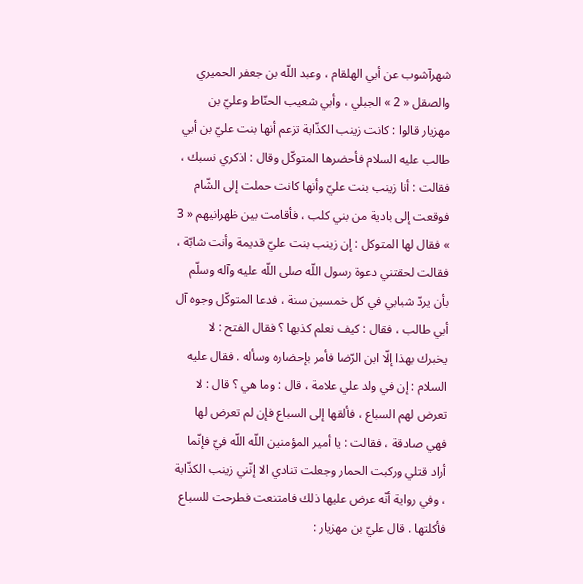شهرآشوب عن أبي الهلقام ، وعبد اللّه بن جعفر الحميري والصقل « 2 » الجبلي ، وأبي شعيب الحنّاط وعليّ بن مهزيار قالوا : كانت زينب الكذّابة تزعم أنها بنت عليّ بن أبي طالب عليه السلام فأحضرها المتوكّل وقال : اذكري نسبك ، فقالت : أنا زينب بنت عليّ وأنها كانت حملت إلى الشّام فوقعت إلى بادية من بني كلب ، فأقامت بين ظهرانيهم « 3 » فقال لها المتوكل : إن زينب بنت عليّ قديمة وأنت شابّة ، فقالت لحقتني دعوة رسول اللّه صلى اللّه عليه وآله وسلّم بأن يردّ شبابي في كل خمسين سنة ، فدعا المتوكّل وجوه آل أبي طالب ، فقال : كيف نعلم كذبها ؟ فقال الفتح : لا يخبرك بهذا إلّا ابن الرّضا فأمر بإحضاره وسأله . فقال عليه السلام : إن في ولد علي علامة ، قال : وما هي ؟ قال : لا تعرض لهم السباع ، فألقها إلى السباع فإن لم تعرض لها فهي صادقة ، فقالت : يا أمير المؤمنين اللّه اللّه فيّ فإنّما أراد قتلي وركبت الحمار وجعلت تنادي الا إنّني زينب الكذّابة ، وفي رواية أنّه عرض عليها ذلك فامتنعت فطرحت للسباع فأكلتها . قال عليّ بن مهزيار :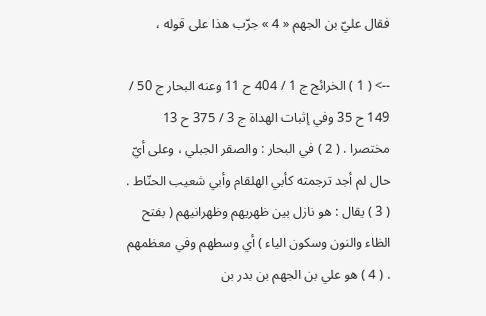فقال عليّ بن الجهم « 4 » جرّب هذا على قوله ،

--> ( 1 ) الخرائج ج 1 / 404 ح 11 وعنه البحار ج 50 / 149 ح 35 وفي إثبات الهداة ج 3 / 375 ح 13 مختصرا . ( 2 ) في البحار : والصقر الجبلي ، وعلى أيّ حال لم أجد ترجمته كأبي الهلقام وأبي شعيب الحنّاط . ( 3 ) يقال : هو نازل بين ظهريهم وظهرانيهم ( بفتح الظاء والنون وسكون الياء ) أي وسطهم وفي معظمهم . ( 4 ) هو علي بن الجهم بن بدر بن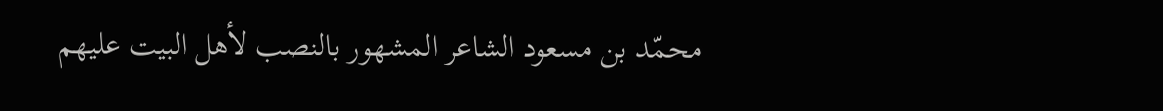محمّد بن مسعود الشاعر المشهور بالنصب لأهل البيت عليهم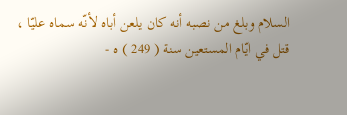السلام وبلغ من نصبه أنه كان يلعن أباه لأنّه سماه عليّا ، قتل في ايّام المستعين سنة ( 249 ) ه -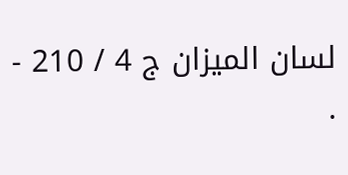لسان الميزان ج 4 / 210 - .